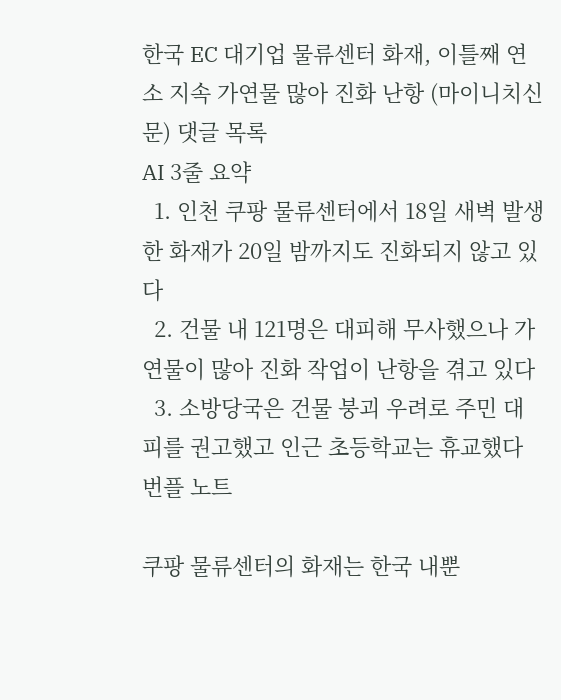한국 EC 대기업 물류센터 화재, 이틀째 연소 지속 가연물 많아 진화 난항 (마이니치신문) 댓글 목록
AI 3줄 요약
  1. 인천 쿠팡 물류센터에서 18일 새벽 발생한 화재가 20일 밤까지도 진화되지 않고 있다
  2. 건물 내 121명은 대피해 무사했으나 가연물이 많아 진화 작업이 난항을 겪고 있다
  3. 소방당국은 건물 붕괴 우려로 주민 대피를 권고했고 인근 초등학교는 휴교했다
번플 노트

쿠팡 물류센터의 화재는 한국 내뿐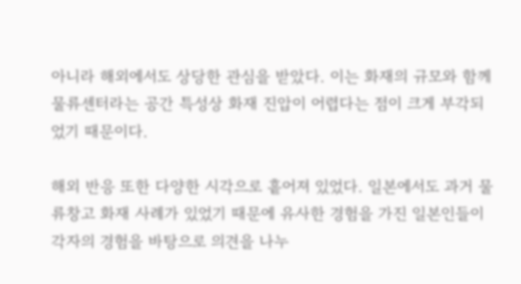아니라 해외에서도 상당한 관심을 받았다. 이는 화재의 규모와 함께 물류센터라는 공간 특성상 화재 진압이 어렵다는 점이 크게 부각되었기 때문이다.

해외 반응 또한 다양한 시각으로 흩어져 있었다. 일본에서도 과거 물류창고 화재 사례가 있었기 때문에 유사한 경험을 가진 일본인들이 각자의 경험을 바탕으로 의견을 나누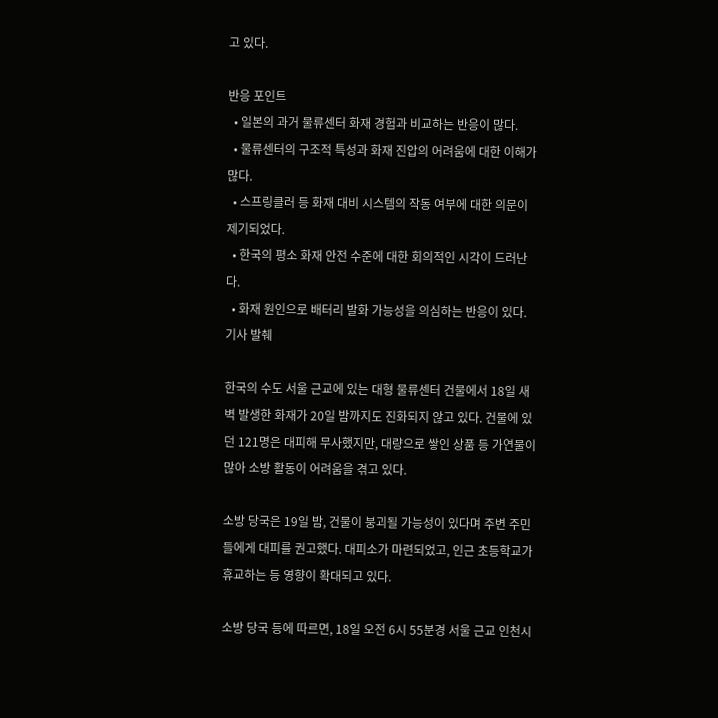고 있다.

반응 포인트
  • 일본의 과거 물류센터 화재 경험과 비교하는 반응이 많다.
  • 물류센터의 구조적 특성과 화재 진압의 어려움에 대한 이해가 많다.
  • 스프링클러 등 화재 대비 시스템의 작동 여부에 대한 의문이 제기되었다.
  • 한국의 평소 화재 안전 수준에 대한 회의적인 시각이 드러난다.
  • 화재 원인으로 배터리 발화 가능성을 의심하는 반응이 있다.
기사 발췌

한국의 수도 서울 근교에 있는 대형 물류센터 건물에서 18일 새벽 발생한 화재가 20일 밤까지도 진화되지 않고 있다. 건물에 있던 121명은 대피해 무사했지만, 대량으로 쌓인 상품 등 가연물이 많아 소방 활동이 어려움을 겪고 있다.

소방 당국은 19일 밤, 건물이 붕괴될 가능성이 있다며 주변 주민들에게 대피를 권고했다. 대피소가 마련되었고, 인근 초등학교가 휴교하는 등 영향이 확대되고 있다.

소방 당국 등에 따르면, 18일 오전 6시 55분경 서울 근교 인천시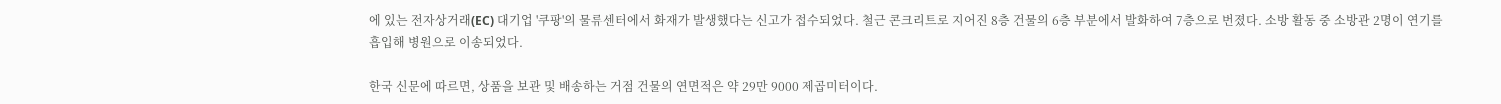에 있는 전자상거래(EC) 대기업 '쿠팡'의 물류센터에서 화재가 발생했다는 신고가 접수되었다. 철근 콘크리트로 지어진 8층 건물의 6층 부분에서 발화하여 7층으로 번졌다. 소방 활동 중 소방관 2명이 연기를 흡입해 병원으로 이송되었다.

한국 신문에 따르면, 상품을 보관 및 배송하는 거점 건물의 연면적은 약 29만 9000 제곱미터이다.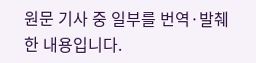원문 기사 중 일부를 번역·발췌한 내용입니다.